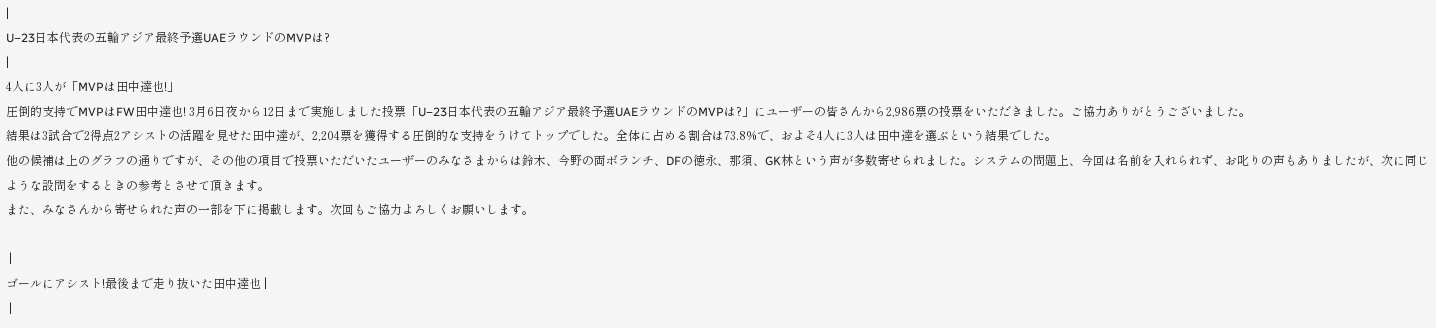|
U−23日本代表の五輪アジア最終予選UAEラウンドのMVPは?
|
4人に3人が「MVPは田中達也!」
圧倒的支持でMVPはFW田中達也! 3月6日夜から12日まで実施しました投票「U−23日本代表の五輪アジア最終予選UAEラウンドのMVPは?」にユーザーの皆さんから2,986票の投票をいただきました。ご協力ありがとうございました。
結果は3試合で2得点2アシストの活躍を見せた田中達が、2,204票を獲得する圧倒的な支持をうけてトップでした。全体に占める割合は73.8%で、およそ4人に3人は田中達を選ぶという結果でした。
他の候補は上のグラフの通りですが、その他の項目で投票いただいたユーザーのみなさまからは鈴木、今野の両ボランチ、DFの徳永、那須、GK林という声が多数寄せられました。システムの問題上、今回は名前を入れられず、お叱りの声もありましたが、次に同じような設問をするときの参考とさせて頂きます。
また、みなさんから寄せられた声の一部を下に掲載します。次回もご協力よろしくお願いします。

 |
ゴールにアシスト!最後まで走り抜いた田中達也 |
 |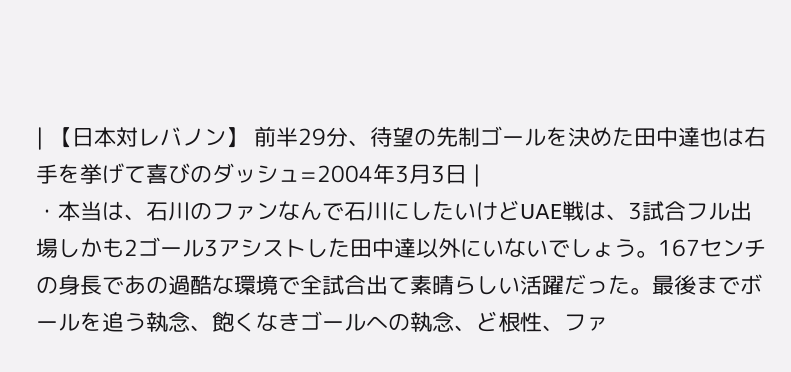| 【日本対レバノン】 前半29分、待望の先制ゴールを決めた田中達也は右手を挙げて喜びのダッシュ=2004年3月3日 |
・本当は、石川のファンなんで石川にしたいけどUAE戦は、3試合フル出場しかも2ゴール3アシストした田中達以外にいないでしょう。167センチの身長であの過酷な環境で全試合出て素晴らしい活躍だった。最後までボールを追う執念、飽くなきゴールへの執念、ど根性、ファ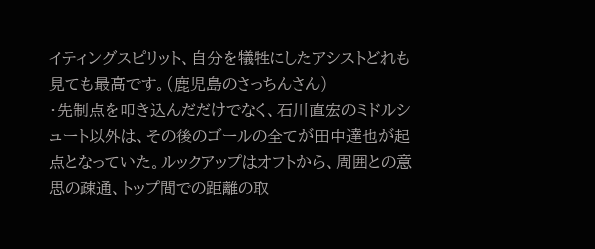イティングスピリット、自分を犠牲にしたアシストどれも見ても最高です。(鹿児島のさっちんさん)
・先制点を叩き込んだだけでなく、石川直宏のミドルシュート以外は、その後のゴールの全てが田中達也が起点となっていた。ルックアップはオフトから、周囲との意思の疎通、トップ間での距離の取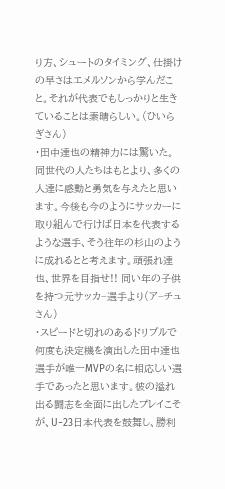り方、シュートのタイミング、仕掛けの早さはエメルソンから学んだこと。それが代表でもしっかりと生きていることは素晴らしい。(ひいらぎさん)
・田中達也の精神力には驚いた。同世代の人たちはもとより、多くの人達に感動と勇気を与えたと思います。今後も今のようにサッカーに取り組んで行けば日本を代表するような選手、そう往年の杉山のように成れるとと考えます。頑張れ達也、世界を目指せ!! 同い年の子供を持つ元サッカ−選手より(ア−チュさん)
・スピードと切れのあるドリブルで何度も決定機を演出した田中達也選手が唯一MVPの名に相応しい選手であったと思います。彼の溢れ出る闘志を全面に出したプレイこそが、U−23日本代表を鼓舞し、勝利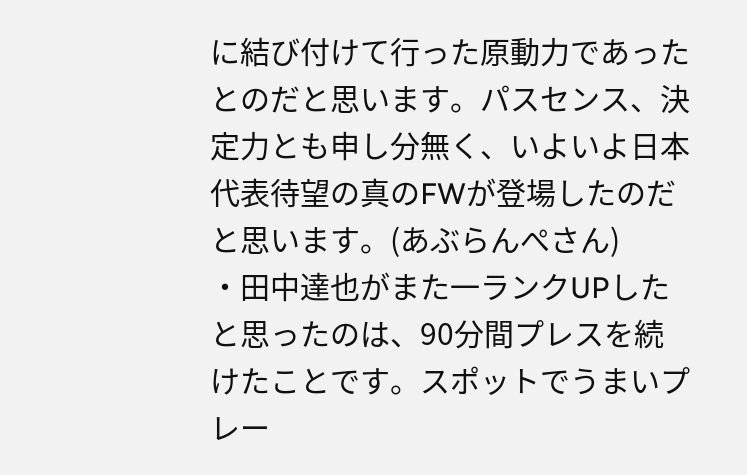に結び付けて行った原動力であったとのだと思います。パスセンス、決定力とも申し分無く、いよいよ日本代表待望の真のFWが登場したのだと思います。(あぶらんぺさん)
・田中達也がまた一ランクUPしたと思ったのは、90分間プレスを続けたことです。スポットでうまいプレー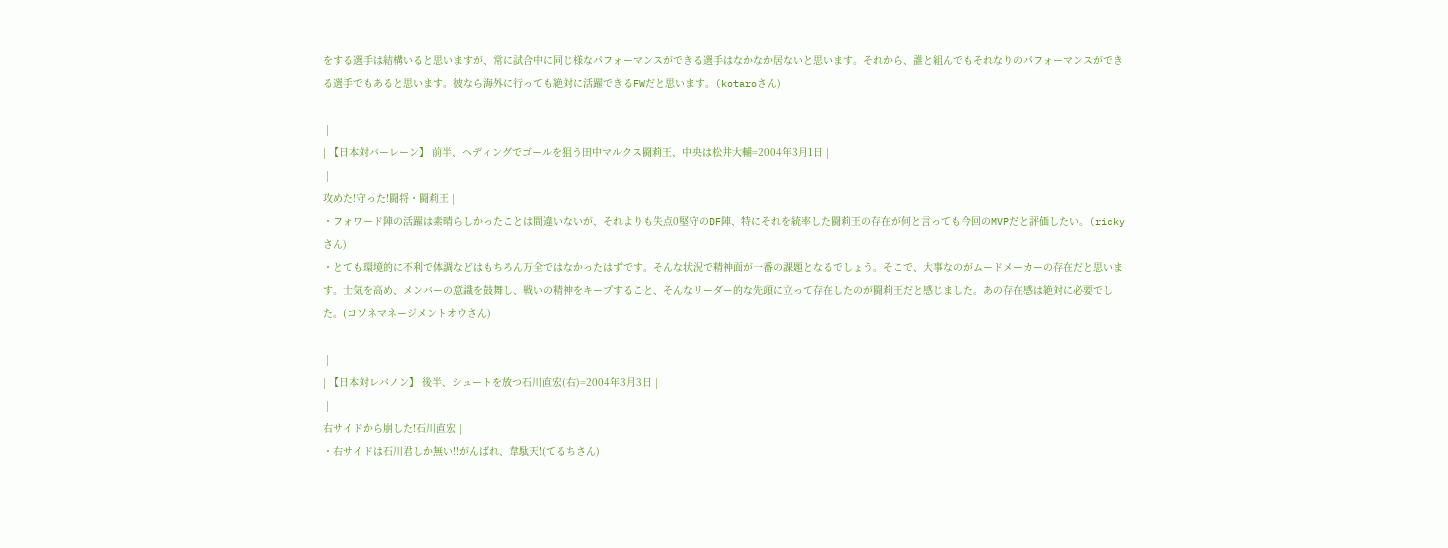をする選手は結構いると思いますが、常に試合中に同じ様なパフォーマンスができる選手はなかなか居ないと思います。それから、誰と組んでもそれなりのパフォーマンスができる選手でもあると思います。彼なら海外に行っても絶対に活躍できるFWだと思います。(kotaroさん)

 |
| 【日本対バーレーン】 前半、ヘディングでゴールを狙う田中マルクス闘莉王、中央は松井大輔=2004年3月1日 |
 |
攻めた!守った!闘将・闘莉王 |
・フォワード陣の活躍は素晴らしかったことは間違いないが、それよりも失点0堅守のDF陣、特にそれを統率した闘莉王の存在が何と言っても今回のMVPだと評価したい。(rickyさん)
・とても環境的に不利で体調などはもちろん万全ではなかったはずです。そんな状況で精神面が一番の課題となるでしょう。そこで、大事なのがムードメーカーの存在だと思います。士気を高め、メンバーの意識を鼓舞し、戦いの精神をキープすること、そんなリーダー的な先頭に立って存在したのが闘莉王だと感じました。あの存在感は絶対に必要でした。(コソネマネージメントオウさん)

 |
| 【日本対レバノン】 後半、シュートを放つ石川直宏(右)=2004年3月3日 |
 |
右サイドから崩した!石川直宏 |
・右サイドは石川君しか無い!!がんばれ、韋駄天!(てるちさん)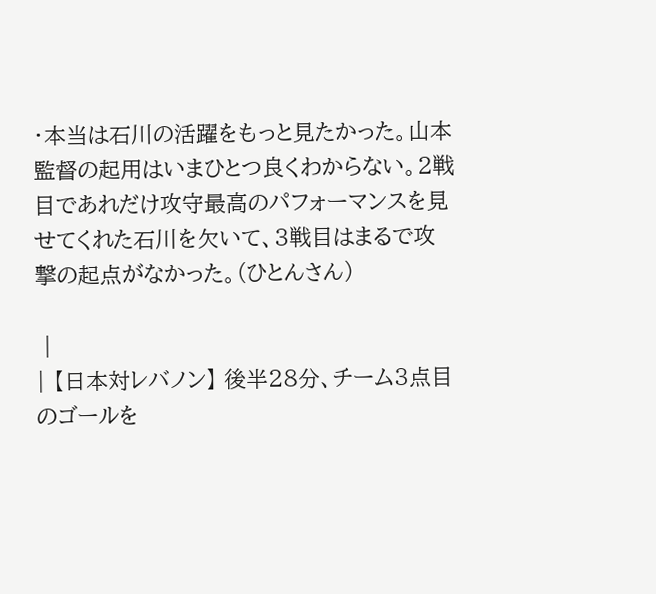・本当は石川の活躍をもっと見たかった。山本監督の起用はいまひとつ良くわからない。2戦目であれだけ攻守最高のパフォーマンスを見せてくれた石川を欠いて、3戦目はまるで攻撃の起点がなかった。(ひとんさん)

 |
| 【日本対レバノン】 後半28分、チーム3点目のゴールを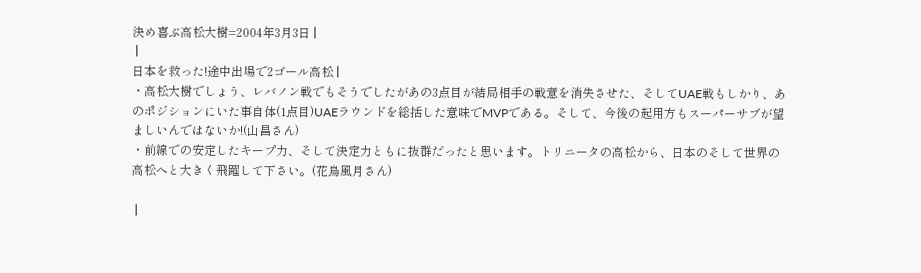決め喜ぶ高松大樹=2004年3月3日 |
 |
日本を救った!途中出場で2ゴール高松 |
・高松大樹でしょう、レバノン戦でもそうでしたがあの3点目が結局相手の戦意を消失させた、そしてUAE戦もしかり、あのポジションにいた事自体(1点目)UAEラウンドを総括した意味でMVPである。そして、今後の起用方もスーパーサブが望ましいんではないか!(山昌さん)
・前線での安定したキープ力、そして決定力ともに抜群だったと思います。トリニータの高松から、日本のそして世界の高松へと大きく飛躍して下さい。(花鳥風月さん)

 |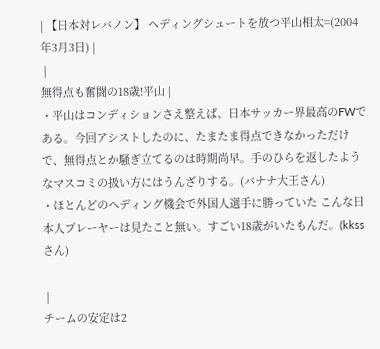| 【日本対レバノン】 ヘディングシュートを放つ平山相太=(2004年3月3日) |
 |
無得点も奮闘の18歳!平山 |
・平山はコンディションさえ整えば、日本サッカー界最高のFWである。今回アシストしたのに、たまたま得点できなかっただけで、無得点とか騒ぎ立てるのは時期尚早。手のひらを返したようなマスコミの扱い方にはうんざりする。(バナナ大王さん)
・ほとんどのヘディング機会で外国人選手に勝っていた こんな日本人プレーヤーは見たこと無い。すごい18歳がいたもんだ。(kkssさん)

 |
チームの安定は2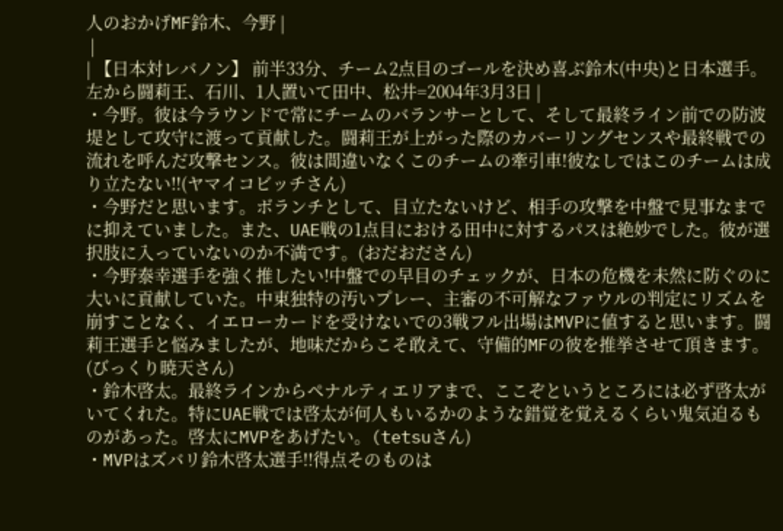人のおかげMF鈴木、今野 |
 |
| 【日本対レバノン】 前半33分、チーム2点目のゴールを決め喜ぶ鈴木(中央)と日本選手。左から闘莉王、石川、1人置いて田中、松井=2004年3月3日 |
・今野。彼は今ラウンドで常にチームのバランサーとして、そして最終ライン前での防波堤として攻守に渡って貢献した。闘莉王が上がった際のカバーリングセンスや最終戦での流れを呼んだ攻撃センス。彼は間違いなくこのチームの牽引車!彼なしではこのチームは成り立たない!!(ヤマイコビッチさん)
・今野だと思います。ボランチとして、目立たないけど、相手の攻撃を中盤で見事なまでに抑えていました。また、UAE戦の1点目における田中に対するパスは絶妙でした。彼が選択肢に入っていないのか不満です。(おだおださん)
・今野泰幸選手を強く推したい!中盤での早目のチェックが、日本の危機を未然に防ぐのに大いに貢献していた。中東独特の汚いプレー、主審の不可解なファウルの判定にリズムを崩すことなく、イエローカードを受けないでの3戦フル出場はMVPに値すると思います。闘莉王選手と悩みましたが、地味だからこそ敢えて、守備的MFの彼を推挙させて頂きます。(びっくり暁天さん)
・鈴木啓太。最終ラインからペナルティエリアまで、ここぞというところには必ず啓太がいてくれた。特にUAE戦では啓太が何人もいるかのような錯覚を覚えるくらい鬼気迫るものがあった。啓太にMVPをあげたい。(tetsuさん)
・MVPはズバリ鈴木啓太選手!!得点そのものは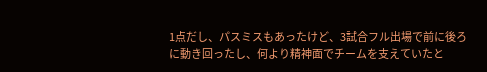1点だし、パスミスもあったけど、3試合フル出場で前に後ろに動き回ったし、何より精神面でチームを支えていたと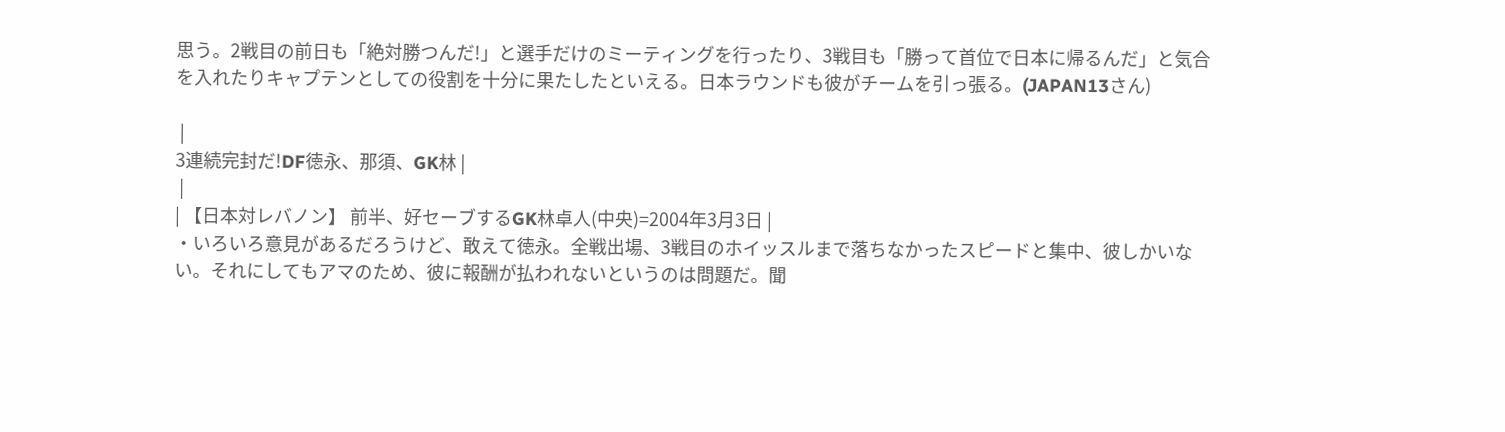思う。2戦目の前日も「絶対勝つんだ!」と選手だけのミーティングを行ったり、3戦目も「勝って首位で日本に帰るんだ」と気合を入れたりキャプテンとしての役割を十分に果たしたといえる。日本ラウンドも彼がチームを引っ張る。(JAPAN13さん)

 |
3連続完封だ!DF徳永、那須、GK林 |
 |
| 【日本対レバノン】 前半、好セーブするGK林卓人(中央)=2004年3月3日 |
・いろいろ意見があるだろうけど、敢えて徳永。全戦出場、3戦目のホイッスルまで落ちなかったスピードと集中、彼しかいない。それにしてもアマのため、彼に報酬が払われないというのは問題だ。聞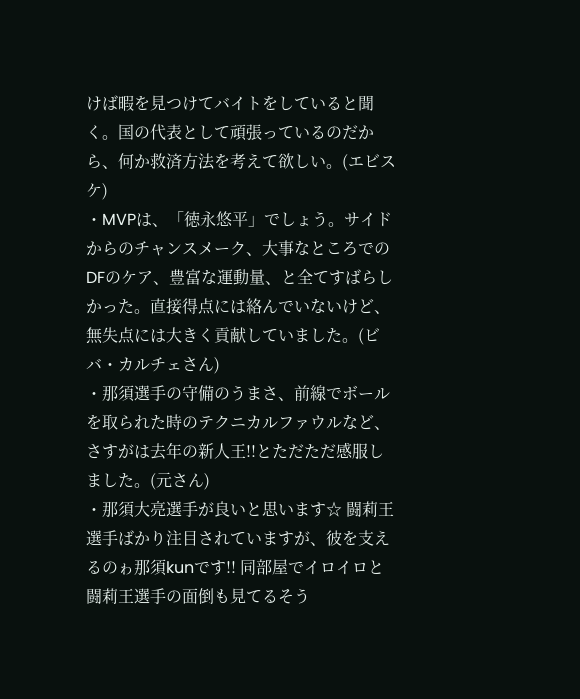けば暇を見つけてバイトをしていると聞く。国の代表として頑張っているのだから、何か救済方法を考えて欲しい。(エビスケ)
・MVPは、「徳永悠平」でしょう。サイドからのチャンスメーク、大事なところでのDFのケア、豊富な運動量、と全てすばらしかった。直接得点には絡んでいないけど、無失点には大きく貢献していました。(ビバ・カルチェさん)
・那須選手の守備のうまさ、前線でボールを取られた時のテクニカルファウルなど、さすがは去年の新人王!!とただただ感服しました。(元さん)
・那須大亮選手が良いと思います☆ 闘莉王選手ばかり注目されていますが、彼を支えるのゎ那須kunです!! 同部屋でイロイロと闘莉王選手の面倒も見てるそう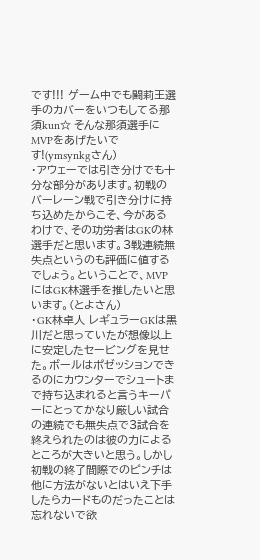です!!! ゲーム中でも闘莉王選手のカバーをいつもしてる那須kun☆ そんな那須選手にMVPをあげたいです!(ymsynkgさん)
・アウェーでは引き分けでも十分な部分があります。初戦のバーレーン戦で引き分けに持ち込めたからこそ、今があるわけで、その功労者はGKの林選手だと思います。3戦連続無失点というのも評価に値するでしょう。ということで、MVPにはGK林選手を推したいと思います。(とよさん)
・GK林卓人 レギュラーGKは黒川だと思っていたが想像以上に安定したセービングを見せた。ボールはポゼッションできるのにカウンターでシュートまで持ち込まれると言うキーパーにとってかなり厳しい試合の連続でも無失点で3試合を終えられたのは彼の力によるところが大きいと思う。しかし初戦の終了間際でのピンチは他に方法がないとはいえ下手したらカードものだったことは忘れないで欲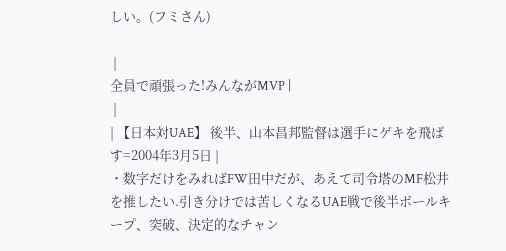しい。(フミさん)

 |
全員で頑張った!みんながMVP |
 |
| 【日本対UAE】 後半、山本昌邦監督は選手にゲキを飛ばす=2004年3月5日 |
・数字だけをみればFW田中だが、あえて司令塔のMF松井を推したい.引き分けでは苦しくなるUAE戦で後半ボールキープ、突破、決定的なチャン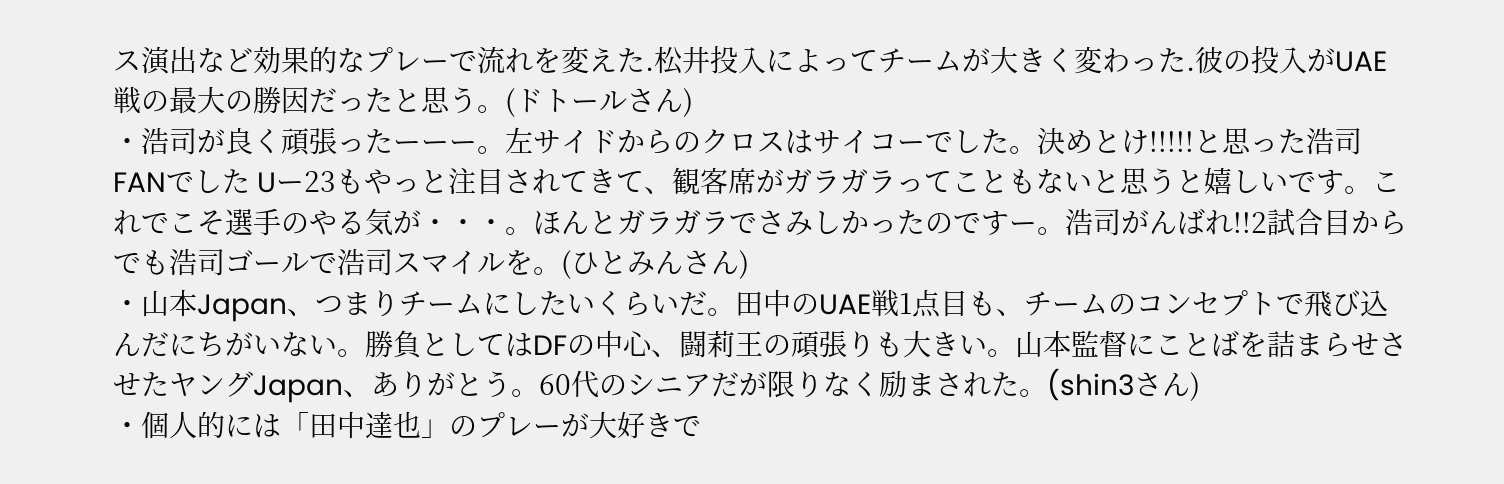ス演出など効果的なプレーで流れを変えた.松井投入によってチームが大きく変わった.彼の投入がUAE戦の最大の勝因だったと思う。(ドトールさん)
・浩司が良く頑張ったーーー。左サイドからのクロスはサイコーでした。決めとけ!!!!!と思った浩司FANでした Uー23もやっと注目されてきて、観客席がガラガラってこともないと思うと嬉しいです。これでこそ選手のやる気が・・・。ほんとガラガラでさみしかったのですー。浩司がんばれ!!2試合目からでも浩司ゴールで浩司スマイルを。(ひとみんさん)
・山本Japan、つまりチームにしたいくらいだ。田中のUAE戦1点目も、チームのコンセプトで飛び込んだにちがいない。勝負としてはDFの中心、闘莉王の頑張りも大きい。山本監督にことばを詰まらせさせたヤングJapan、ありがとう。60代のシニアだが限りなく励まされた。(shin3さん)
・個人的には「田中達也」のプレーが大好きで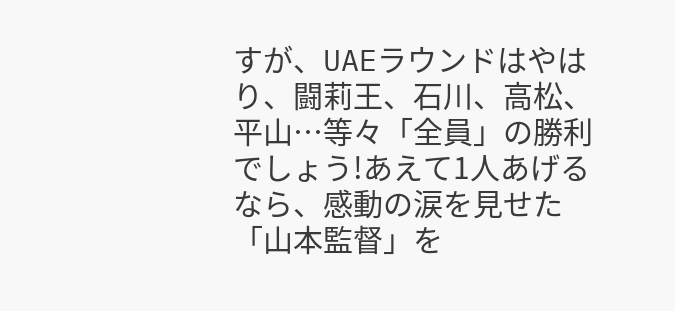すが、UAEラウンドはやはり、闘莉王、石川、高松、平山…等々「全員」の勝利でしょう!あえて1人あげるなら、感動の涙を見せた「山本監督」を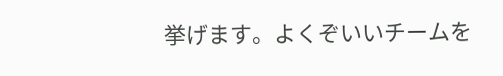挙げます。よくぞいいチームを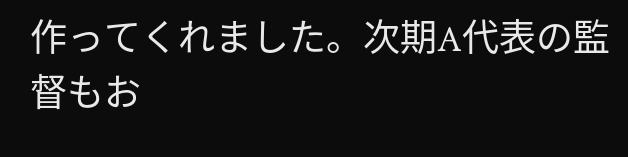作ってくれました。次期A代表の監督もお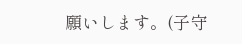願いします。(子守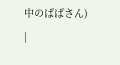中のぱぱさん)
|